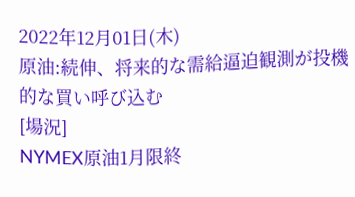2022年12月01日(木)
原油:続伸、将来的な需給逼迫観測が投機的な買い呼び込む
[場況]
NYMEX原油1月限終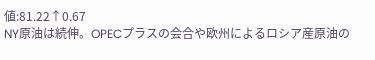値:81.22↑0.67
NY原油は続伸。OPECプラスの会合や欧州によるロシア産原油の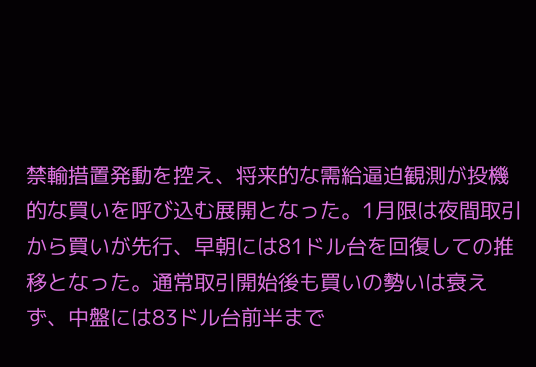禁輸措置発動を控え、将来的な需給逼迫観測が投機的な買いを呼び込む展開となった。1月限は夜間取引から買いが先行、早朝には81ドル台を回復しての推移となった。通常取引開始後も買いの勢いは衰えず、中盤には83ドル台前半まで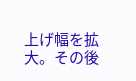上げ幅を拡大。その後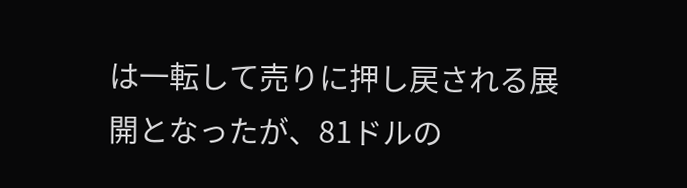は一転して売りに押し戻される展開となったが、81ドルの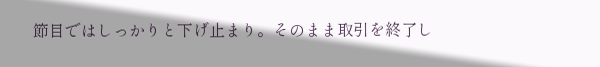節目ではしっかりと下げ止まり。そのまま取引を終了し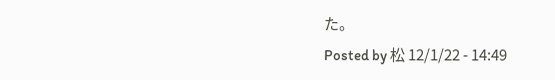た。
Posted by 松 12/1/22 - 14:49